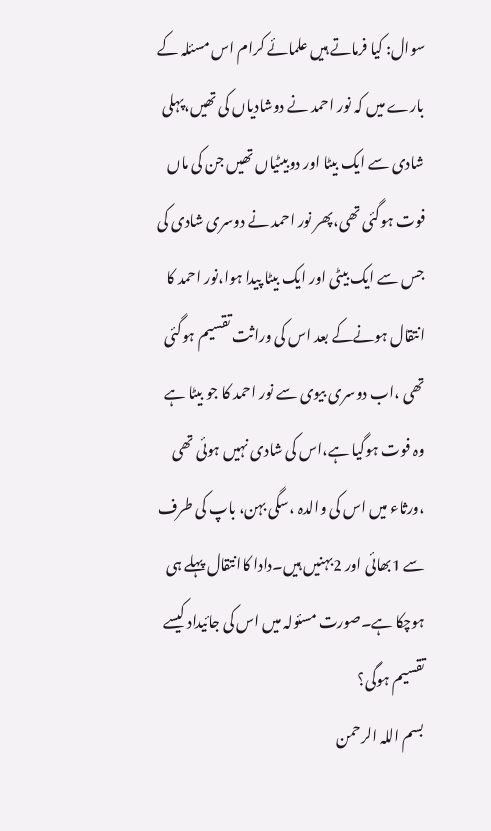سوال: کیا فرماتے ہیں علمائے کرام اس مسئلہ کے بارے میں کہ نور احمد نے دوشادیاں کی تھیں،پہلی شادی سے ایک بیٹا اور دوبیٹیاں تھیں جن کی ماں فوت ہوگئی تھی،پھر نور احمد نے دوسری شادی کی جس سے ایک بیٹی اور ایک بیٹا پیدا ہوا،نور احمد کا انتقال ہونےکے بعد اس کی وراثت تقسیم ہوگئی تھی ،اب دوسری بیوی سے نور احمد کا جو بیٹا ہے وہ فوت ہوگیا ہے،اس کی شادی نہیں ہوئی تھی ،ورثاء میں اس کی والدہ ،سگی بہن، باپ کی طرف سے 1بھائی اور 2بہنیں ہیں۔دادا کاانتقال پہلے ہی ہوچکا ہے۔صورت مسئولہ میں اس کی جائیداد کیسے تقسیم ہوگی؟
بسم اللہ الرحمن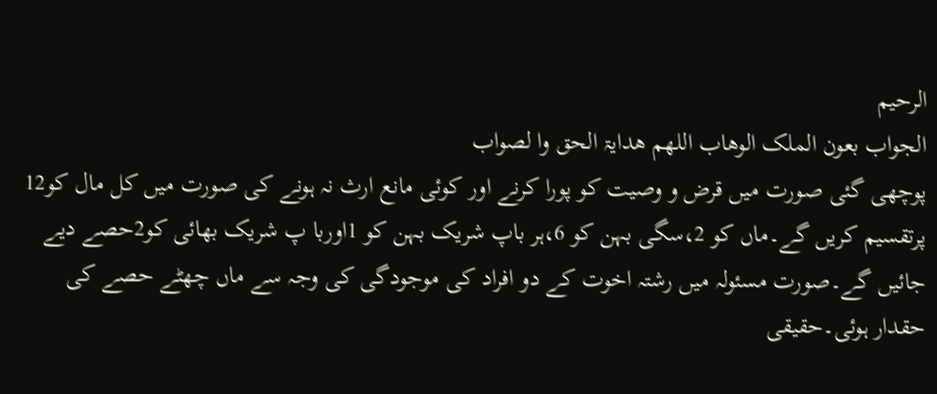الرحیم
الجواب بعون الملک الوھاب اللھم ھدایۃ الحق وا لصواب
پوچھی گئی صورت میں قرض و وصیت کو پورا کرنے اور کوئی مانع ارث نہ ہونے کی صورت میں کل مال کو12 پرتقسیم کریں گے۔ماں کو 2،سگی بہن کو 6،ہر باپ شریک بہن کو 1اوربا پ شریک بھائی کو2حصے دیے جائیں گے۔صورت مسئولہ میں رشتہ اخوت کے دو افراد کی موجودگی کی وجہ سے ماں چھٹے حصے کی حقدار ہوئی۔حقیقی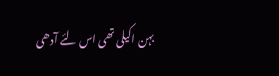بہن اکیلی تھی اس لئے آدھی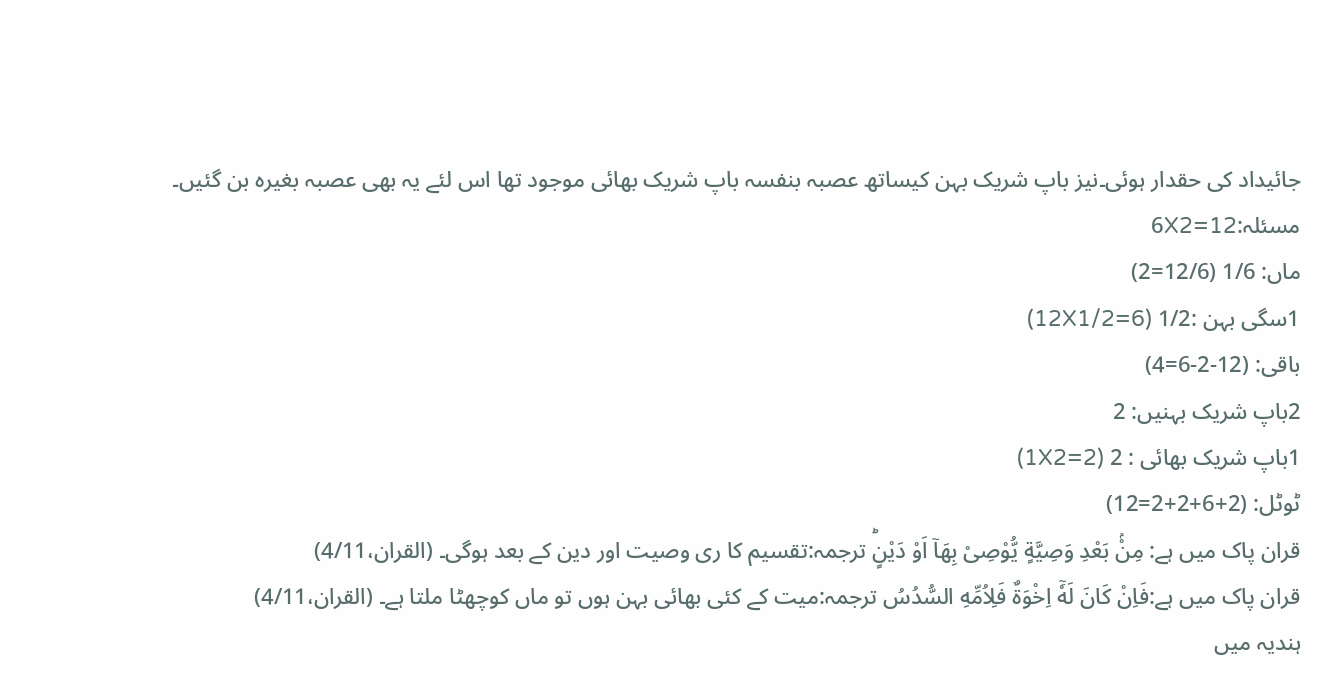جائیداد کی حقدار ہوئی۔نیز باپ شریک بہن کیساتھ عصبہ بنفسہ باپ شریک بھائی موجود تھا اس لئے یہ بھی عصبہ بغیرہ بن گئیں۔
مسئلہ:6X2=12
ماں: 1/6 (12/6=2)
1سگی بہن :1/2 (12X1/2=6)
باقی: (12-2-6=4)
2باپ شریک بہنیں: 2
1باپ شریک بھائی : 2 (1X2=2)
ٹوٹل: (2+6+2+2=12)
قران پاک میں ہے: مِنْۢ بَعْدِ وَصِیَّةٍ یُّوْصِیْ بِهَاۤ اَوْ دَیْنٍؕ ترجمہ:تقسیم کا ری وصیت اور دین کے بعد ہوگی۔ (القران،4/11)
قران پاک میں ہے:فَاِنْ كَانَ لَهٗۤ اِخْوَةٌ فَلِاُمِّهِ السُّدُسُ ترجمہ:میت کے کئی بھائی بہن ہوں تو ماں کوچھٹا ملتا ہے۔ (القران،4/11)
ہندیہ میں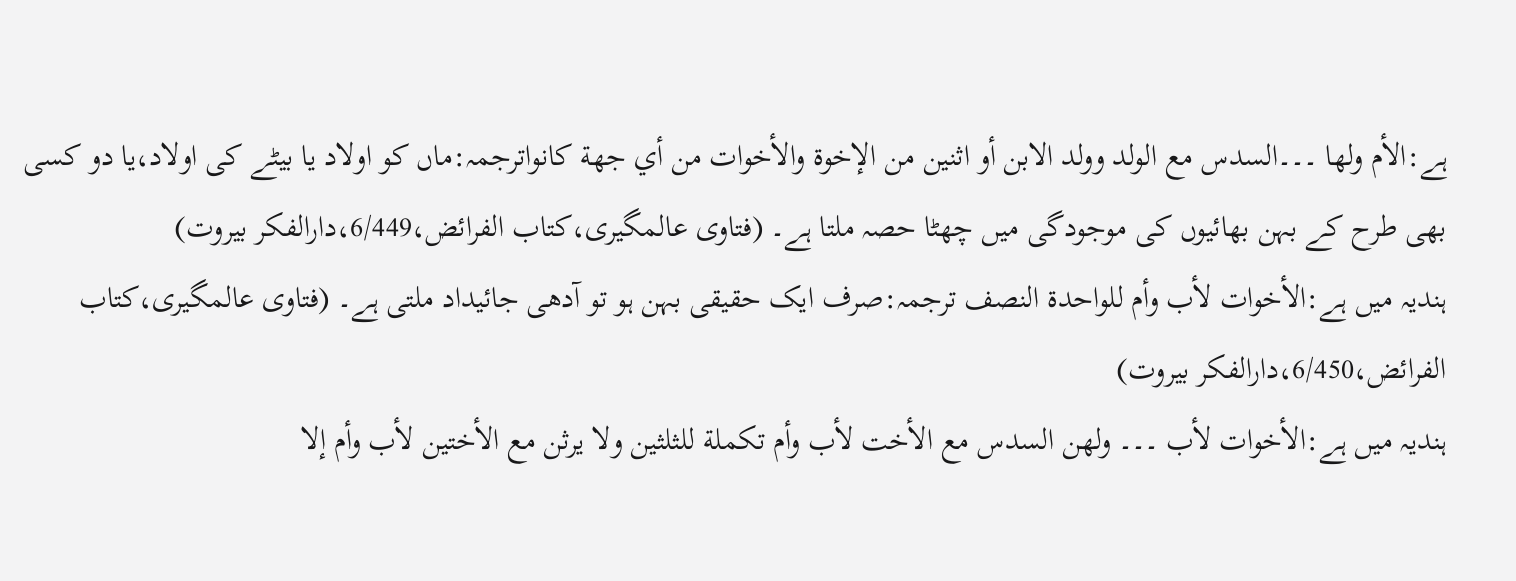ہے:الأم ولها ۔۔۔السدس مع الولد وولد الابن أو اثنين من الإخوة والأخوات من أي جهة كانواترجمہ:ماں کو اولاد یا بیٹے کی اولاد،یا دو کسی بھی طرح کے بہن بھائیوں کی موجودگی میں چھٹا حصہ ملتا ہے۔ (فتاوی عالمگیری،کتاب الفرائض،6/449،دارالفکر بیروت)
ہندیہ میں ہے:الأخوات لأب وأم للواحدة النصف ترجمہ:صرف ایک حقیقی بہن ہو تو آدھی جائیداد ملتی ہے۔ (فتاوی عالمگیری،کتاب الفرائض،6/450،دارالفکر بیروت)
ہندیہ میں ہے:الأخوات لأب ۔۔۔ ولهن السدس مع الأخت لأب وأم تكملة للثلثين ولا يرثن مع الأختين لأب وأم إلا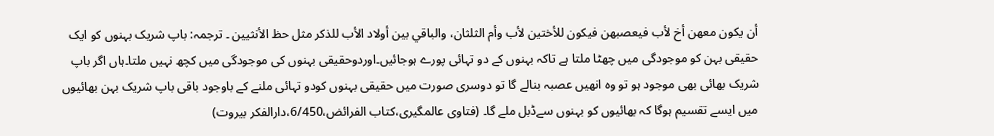أن يكون معهن أخ لأب فيعصبهن فيكون للأختين لأب وأم الثلثان، والباقي بين أولاد الأب للذكر مثل حظ الأنثيين ۔ ترجمہ: باپ شریک بہنوں کو ایک حقیقی بہن کو موجودگی میں چھٹا ملتا ہے تاکہ بہنوں کے دو تہائی پورے ہوجائیں۔اوردوحقیقی بہنوں کی موجودگی میں کچھ نہیں ملتا۔ہاں اگر باپ شریک بھائی بھی موجود ہو تو وہ انھیں عصبہ بنالے گا تو دوسری صورت میں حقیقی بہنوں کودو تہائی ملنے کے باوجود باقی باپ شریک بہن بھائیوں میں ایسے تقسیم ہوگا کہ بھائیوں کو بہنوں سےڈبل ملے گا۔ (فتاوی عالمگیری،کتاب الفرائض،6/450،دارالفکر بیروت)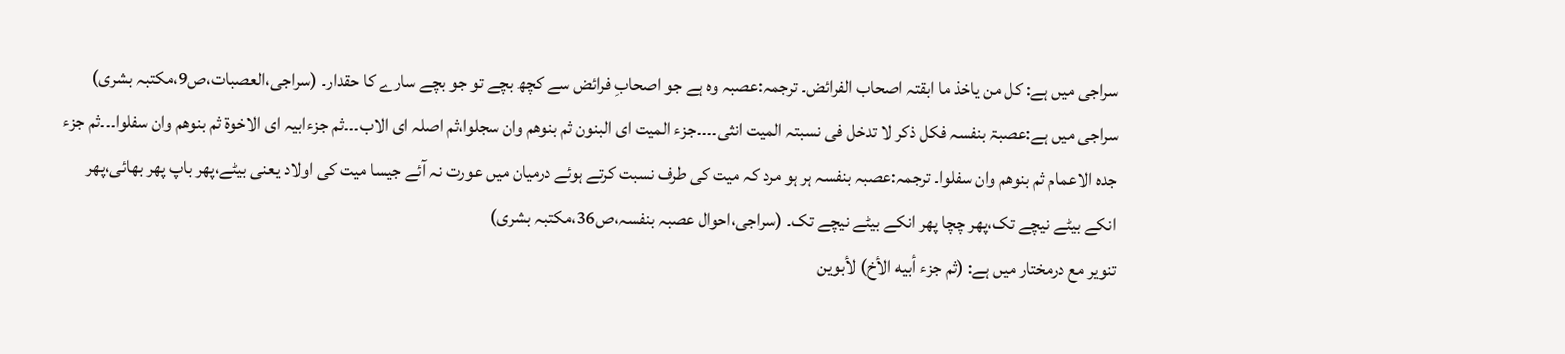سراجی میں ہے: کل من یاخذ ما ابقتہ اصحاب الفرائض۔ ترجمہ:عصبہ وہ ہے جو اصحابِ فرائض سے کچھ بچے تو جو بچے سارے کا حقدار۔ (سراجی،العصبات،ص9،مکتبہ بشری)
سراجی میں ہے:عصبۃ بنفسہ فکل ذکر لا تدخل فی نسبتہ المیت انثی۔۔۔۔جزء المیت ای البنون ثم بنوھم وان سجلوا،ثم اصلہ ای الاب۔۔۔ثم جزءابیہ ای الاخوۃ ثم بنوھم وان سفلوا۔۔۔ثم جزء جدہ الاعمام ثم بنوھم وان سفلوا۔ ترجمہ:عصبہ بنفسہ ہر ہو مرد کہ میت کی طرف نسبت کرتے ہوئے درمیان میں عورت نہ آئے جیسا میت کی اولاد یعنی بیٹے،پھر باپ پھر بھائی،پھر انکے بیٹے نیچے تک،پھر چچا پھر انکے بیٹے نیچے تک۔ (سراجی،احوال عصبہ بنفسہ،ص36،مکتبہ بشری)
تنویر مع درمختار میں ہے: (ثم جزء أبيه الأخ) لأبوين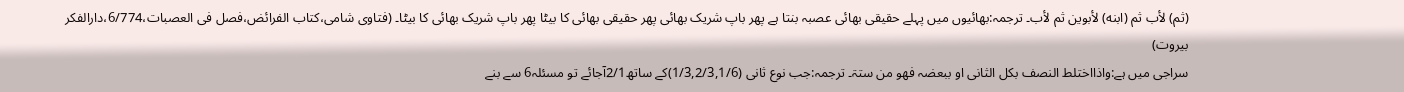(ثم) لأب ثم (ابنه) لأبوين ثم لأب۔ ترجمہ:بھائیوں میں پہلے حقیقی بھائی عصبہ بنتا ہے پھر باپ شریک بھائی پھر حقیقی بھائی کا بیٹا پھر باپ شریک بھائی کا بیٹا۔ (فتاوی شامی،کتاب الفرائض،فصل فی العصبات،6/774،دارالفکر بیروت)
سراجی میں ہے:واذااختلط النصف بکل الثانی او ببعضہ فھو من ستۃ۔ ترجمہ:جب نوع ثانی (1/3,2/3,1/6)کے ساتھ2/1آجائے تو مسئلہ6 سے بنے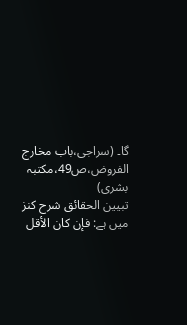گا۔ (سراجی،باب مخارج الفروض،ص49،مکتبہ بشری)
تبیین الحقائق شرح کنز میں ہے: فإن كان الأقل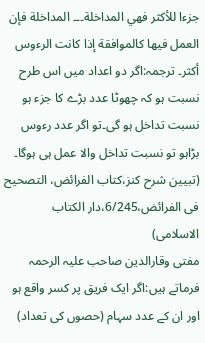جزءا للأكثر فهي المداخلة۔۔۔ المداخلة فإن العمل فيها كالموافقة إذا كانت الرءوس أكثر۔ ترجمہ:اگر دو اعداد میں اس طرح نسبت ہو کہ چھوٹا عدد بڑے کا جزء ہو نسبت تداخل ہو گی۔تو اگر عدد رءوس بڑاہو تو نسبت تداخل والا عمل ہی ہوگا۔
(تبیین شرح کنز،کتاب الفرائض، التصحیح فی الفرائض،6/245،دار الکتاب الاسلامی)
مفتی وقارالدین صاحب علیہ الرحمہ فرماتے ہیں:اگر ایک فریق پر کسر واقع ہو اور ان کے عدد سہام (حصوں کی تعداد)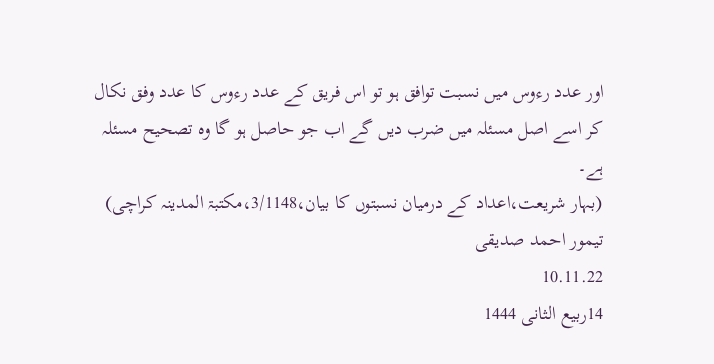اور عدد رءوس میں نسبت توافق ہو تو اس فریق کے عدد رءوس کا عدد وفق نکال کر اسے اصل مسئلہ میں ضرب دیں گے اب جو حاصل ہو گا وہ تصحیح مسئلہ ہے۔
(بہار شریعت،اعداد کے درمیان نسبتوں کا بیان،3/1148،مکتبۃ المدینہ کراچی)
تیمور احمد صدیقی
10.11.22
14ربیع الثانی 1444